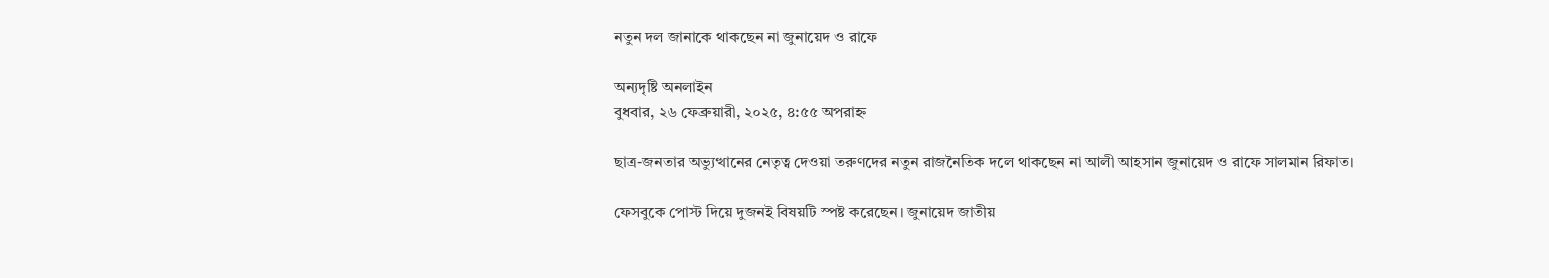নতুন দল জানাকে থাকছেন না জুনায়েদ ও রাফে

অন্যদৃষ্টি অনলাইন
বুধবার, ২৬ ফেব্রুয়ারী, ২০২৫, ৪:৫৫ অপরাহ্ন

ছাত্র-জনতার অভ্যুত্থানের নেতৃত্ব দেওয়া তরুণদের নতুন রাজনৈতিক দলে থাকছেন না আলী আহসান জুনায়েদ ও রাফে সালমান রিফাত।

ফেসবুকে পোস্ট দিয়ে দুজনই বিষয়টি স্পষ্ট করেছেন। জুনায়েদ জাতীয়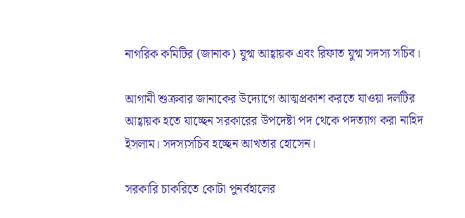নাগরিক কমিটির (জানাক) যুগ্ম আহ্বায়ক এবং রিফাত যুগ্ম সদস্য সচিব।

আগামী শুক্রবার জানাকের উদ্যোগে আত্মপ্রকাশ করতে যাওয়া দলটির আহ্বায়ক হতে যাচ্ছেন সরকারের উপদেষ্টা পদ থেকে পদত্যাগ করা নাহিদ ইসলাম। সদস্যসচিব হচ্ছেন আখতার হোসেন।

সরকারি চাকরিতে কোটা পুনর্বহালের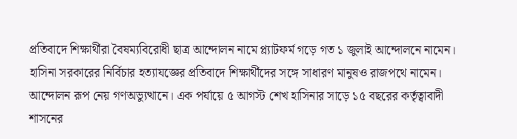প্রতিবাদে শিক্ষার্থীরা বৈষম্যবিরোধী ছাত্র আন্দোলন নামে প্ল্যাটফর্ম গড়ে গত ১ জুলাই আন্দোলনে নামেন। হাসিনা সরকারের নির্বিচার হত্যাযজ্ঞের প্রতিবাদে শিক্ষার্থীদের সঙ্গে সাধারণ মানুষও রাজপথে নামেন। আন্দোলন রূপ নেয় গণঅভ্যুত্থানে। এক পর্যায়ে ৫ আগস্ট শেখ হাসিনার সাড়ে ১৫ বছরের কর্তৃত্বাবাদী শাসনের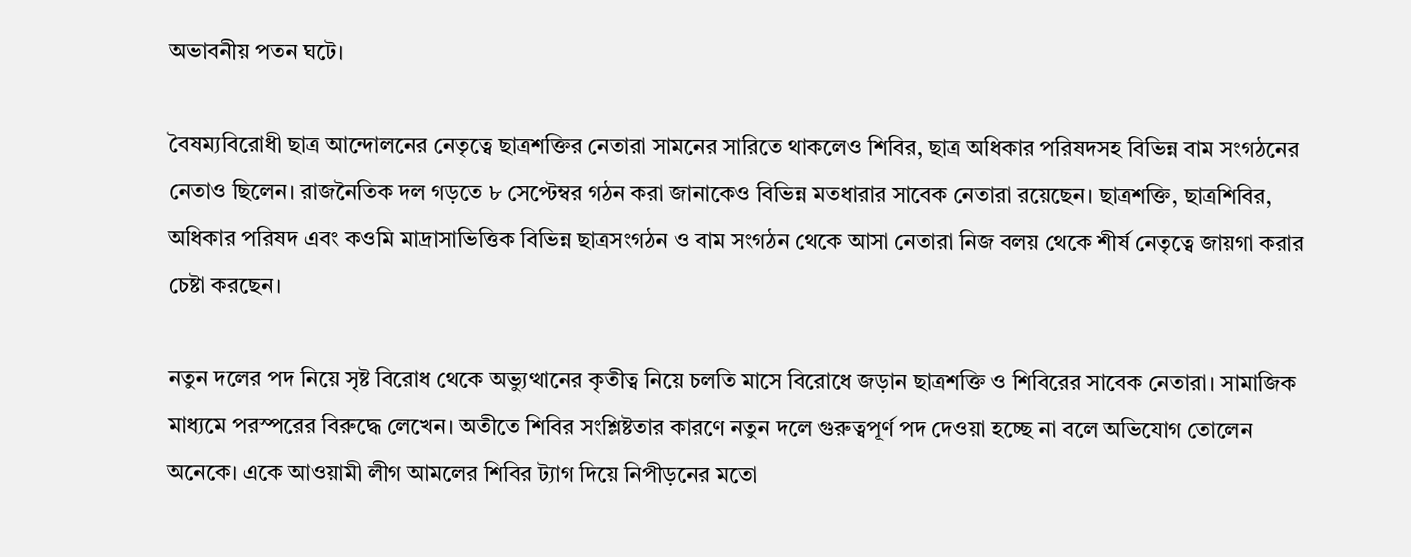অভাবনীয় পতন ঘটে।

বৈষম্যবিরোধী ছাত্র আন্দোলনের নেতৃত্বে ছাত্রশক্তির নেতারা সামনের সারিতে থাকলেও শিবির, ছাত্র অধিকার পরিষদসহ বিভিন্ন বাম সংগঠনের নেতাও ছিলেন। রাজনৈতিক দল গড়তে ৮ সেপ্টেম্বর গঠন করা জানাকেও বিভিন্ন মতধারার সাবেক নেতারা রয়েছেন। ছাত্রশক্তি, ছাত্রশিবির, অধিকার পরিষদ এবং কওমি মাদ্রাসাভিত্তিক বিভিন্ন ছাত্রসংগঠন ও বাম সংগঠন থেকে আসা নেতারা নিজ বলয় থেকে শীর্ষ নেতৃত্বে জায়গা করার চেষ্টা করছেন।

নতুন দলের পদ নিয়ে সৃষ্ট বিরোধ থেকে অভ্যুত্থানের কৃতীত্ব নিয়ে চলতি মাসে বিরোধে জড়ান ছাত্রশক্তি ও শিবিরের সাবেক নেতারা। সামাজিক মাধ্যমে পরস্পরের বিরুদ্ধে লেখেন। অতীতে শিবির সংশ্লিষ্টতার কারণে নতুন দলে গুরুত্বপূর্ণ পদ দেওয়া হচ্ছে না বলে অভিযোগ তোলেন অনেকে। একে আওয়ামী লীগ আমলের শিবির ট্যাগ দিয়ে নিপীড়নের মতো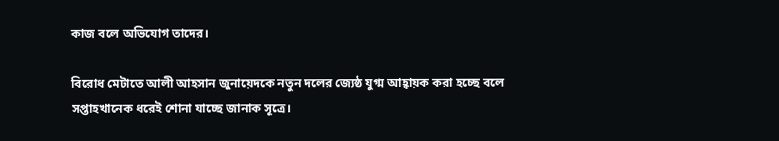কাজ বলে অভিযোগ তাদের।

বিরোধ মেটাতে আলী আহসান জুনায়েদকে নতুন দলের জ্যেষ্ঠ যুগ্ম আহ্বায়ক করা হচ্ছে বলে সপ্তাহখানেক ধরেই শোনা যাচ্ছে জানাক সূত্রে।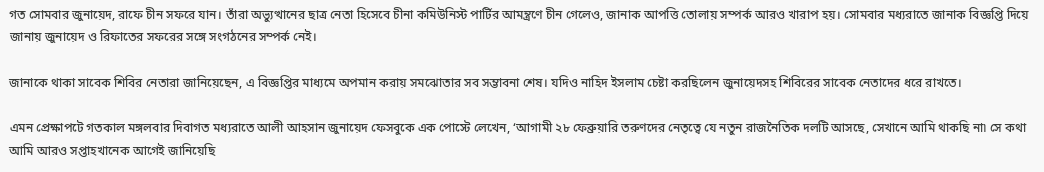গত সোমবার জুনায়েদ, রাফে চীন সফরে যান। তাঁরা অভ্যুত্থানের ছাত্র নেতা হিসেবে চীনা কমিউনিস্ট পার্টির আমন্ত্রণে চীন গেলেও, জানাক আপত্তি তোলায় সম্পর্ক আরও খারাপ হয়। সোমবার মধ্যরাতে জানাক বিজ্ঞপ্তি দিয়ে জানায় জুনায়েদ ও রিফাতের সফরের সঙ্গে সংগঠনের সম্পর্ক নেই।

জানাকে থাকা সাবেক শিবির নেতারা জানিয়েছেন, এ বিজ্ঞপ্তির মাধ্যমে অপমান করায় সমঝোতার সব সম্ভাবনা শেষ। যদিও নাহিদ ইসলাম চেষ্টা করছিলেন জুনায়েদসহ শিবিরের সাবেক নেতাদের ধরে রাখতে।

এমন প্রেক্ষাপটে গতকাল মঙ্গলবার দিবাগত মধ্যরাতে আলী আহসান জুনায়েদ ফেসবুকে এক পোস্টে লেখেন, ‘আগামী ২৮ ফেব্রুয়ারি তরুণদের নেতৃত্বে যে নতুন রাজনৈতিক দলটি আসছে, সেখানে আমি থাকছি না৷ সে কথা আমি আরও সপ্তাহখানেক আগেই জানিয়েছি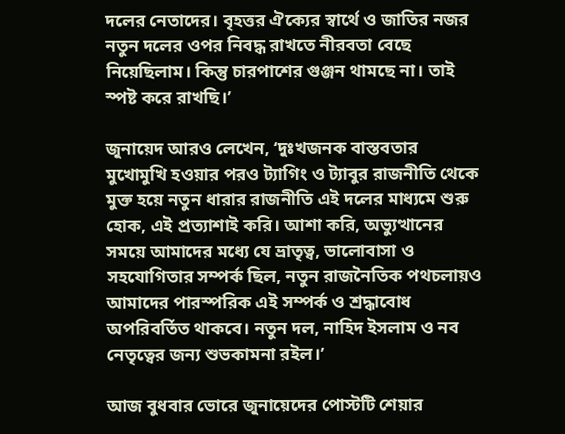দলের নেতাদের। বৃহত্তর ঐক্যের স্বার্থে ও জাতির নজর নতুন দলের ওপর নিবদ্ধ রাখতে নীরবতা বেছে নিয়েছিলাম। কিন্তু চারপাশের গুঞ্জন থামছে না। তাই স্পষ্ট করে রাখছি।’

জুনায়েদ আরও লেখেন, ‘দুঃখজনক বাস্তবতার মুখোমুখি হওয়ার পরও ট্যাগিং ও ট্যাবুর রাজনীতি থেকে মুক্ত হয়ে নতুন ধারার রাজনীতি এই দলের মাধ্যমে শুরু হোক, এই প্রত্যাশাই করি। আশা করি, অভ্যুত্থানের সময়ে আমাদের মধ্যে যে ভ্রাতৃত্ব, ভালোবাসা ও সহযোগিতার সম্পর্ক ছিল, নতুন রাজনৈতিক পথচলায়ও আমাদের পারস্পরিক এই সম্পর্ক ও শ্রদ্ধাবোধ অপরিবর্তিত থাকবে। নতুন দল, নাহিদ ইসলাম ও নব নেতৃত্বের জন্য শুভকামনা রইল।’

আজ বুধবার ভোরে জুনায়েদের পোস্টটি শেয়ার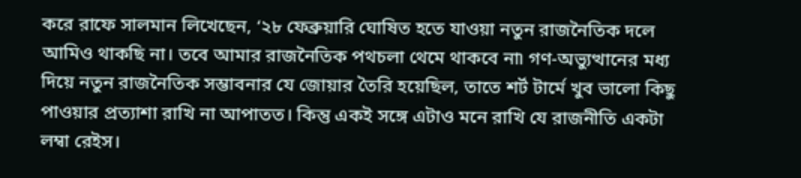করে রাফে সালমান লিখেছেন, ‘২৮ ফেব্রুয়ারি ঘোষিত হতে যাওয়া নতুন রাজনৈতিক দলে আমিও থাকছি না। তবে আমার রাজনৈতিক পথচলা থেমে থাকবে না৷ গণ-অভ্যুত্থানের মধ্য দিয়ে নতুন রাজনৈতিক সম্ভাবনার যে জোয়ার তৈরি হয়েছিল, তাতে শর্ট টার্মে খুব ভালো কিছু পাওয়ার প্রত্যাশা রাখি না আপাতত। কিন্তু একই সঙ্গে এটাও মনে রাখি যে রাজনীতি একটা লম্বা রেইস।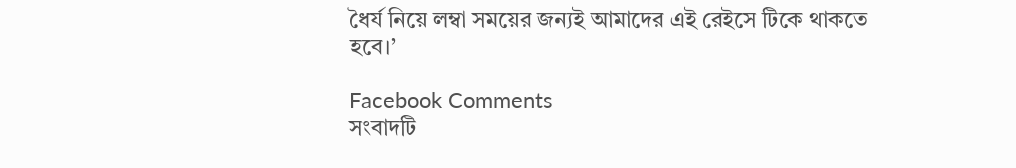ধৈর্য নিয়ে লম্বা সময়ের জন্যই আমাদের এই রেইসে টিকে থাকতে হবে।’

Facebook Comments
সংবাদটি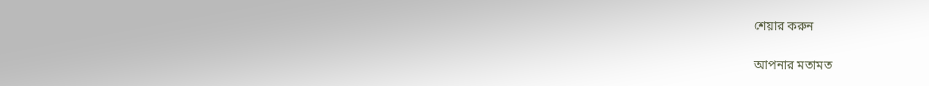শেয়ার করুন


আপনার মতামত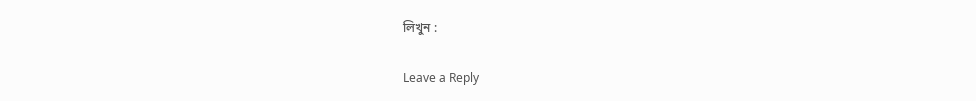লিখুন :

Leave a Reply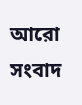আরো সংবাদ